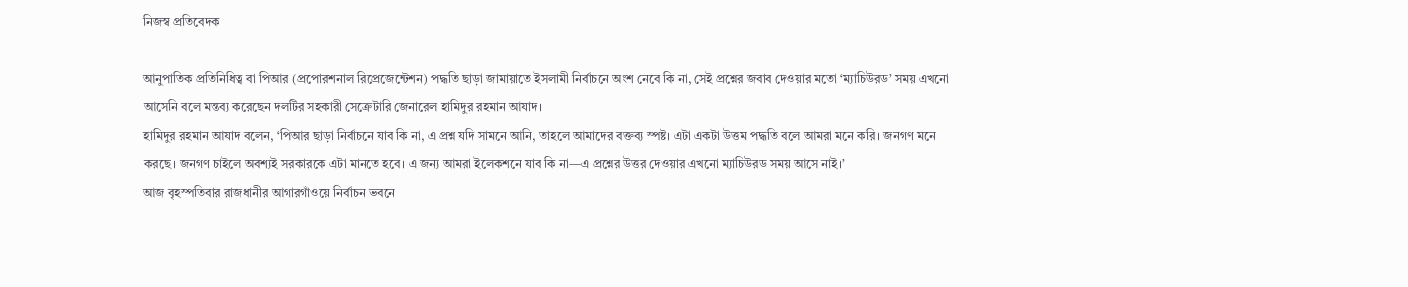নিজস্ব প্রতিবেদক

আনুপাতিক প্রতিনিধিত্ব বা পিআর (প্রপোরশনাল রিপ্রেজেন্টেশন) পদ্ধতি ছাড়া জামায়াতে ইসলামী নির্বাচনে অংশ নেবে কি না, সেই প্রশ্নের জবাব দেওয়ার মতো ‘ম্যাচিউরড’ সময় এখনো আসেনি বলে মন্তব্য করেছেন দলটির সহকারী সেক্রেটারি জেনারেল হামিদুর রহমান আযাদ।
হামিদুর রহমান আযাদ বলেন, ‘পিআর ছাড়া নির্বাচনে যাব কি না, এ প্রশ্ন যদি সামনে আনি, তাহলে আমাদের বক্তব্য স্পষ্ট। এটা একটা উত্তম পদ্ধতি বলে আমরা মনে করি। জনগণ মনে করছে। জনগণ চাইলে অবশ্যই সরকারকে এটা মানতে হবে। এ জন্য আমরা ইলেকশনে যাব কি না—এ প্রশ্নের উত্তর দেওয়ার এখনো ম্যাচিউরড সময় আসে নাই।’
আজ বৃহস্পতিবার রাজধানীর আগারগাঁওয়ে নির্বাচন ভবনে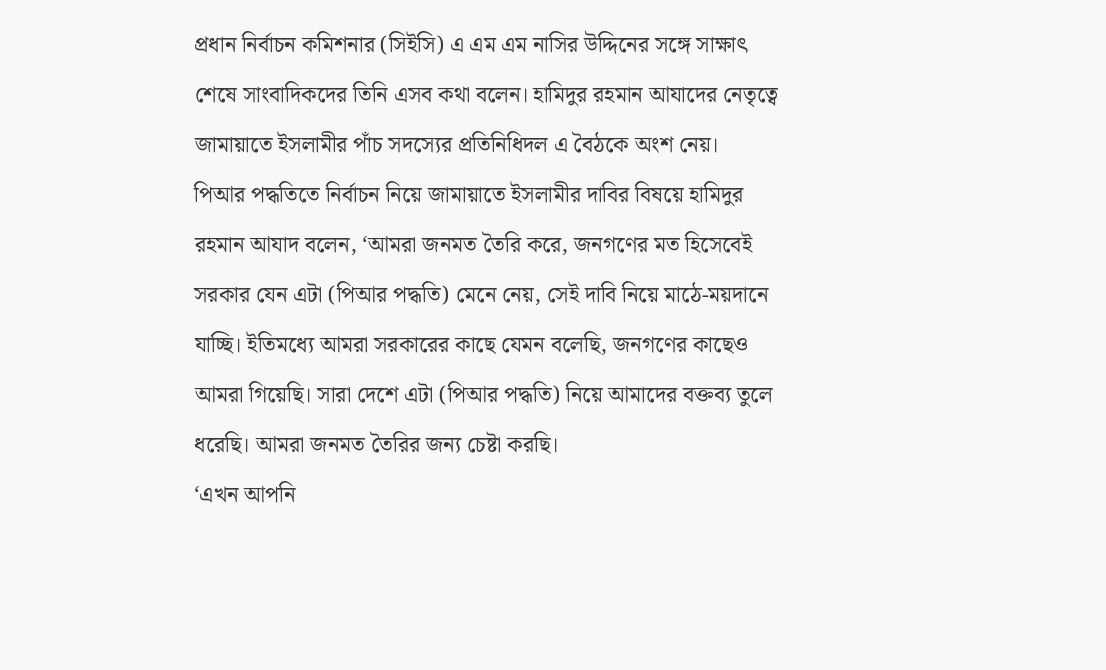প্রধান নির্বাচন কমিশনার (সিইসি) এ এম এম নাসির উদ্দিনের সঙ্গে সাক্ষাৎ শেষে সাংবাদিকদের তিনি এসব কথা বলেন। হামিদুর রহমান আযাদের নেতৃত্বে জামায়াতে ইসলামীর পাঁচ সদস্যের প্রতিনিধিদল এ বৈঠকে অংশ নেয়।
পিআর পদ্ধতিতে নির্বাচন নিয়ে জামায়াতে ইসলামীর দাবির বিষয়ে হামিদুর রহমান আযাদ বলেন, ‘আমরা জনমত তৈরি করে, জনগণের মত হিসেবেই সরকার যেন এটা (পিআর পদ্ধতি) মেনে নেয়, সেই দাবি নিয়ে মাঠে-ময়দানে যাচ্ছি। ইতিমধ্যে আমরা সরকারের কাছে যেমন বলেছি, জনগণের কাছেও আমরা গিয়েছি। সারা দেশে এটা (পিআর পদ্ধতি) নিয়ে আমাদের বক্তব্য তুলে ধরেছি। আমরা জনমত তৈরির জন্য চেষ্টা করছি।
‘এখন আপনি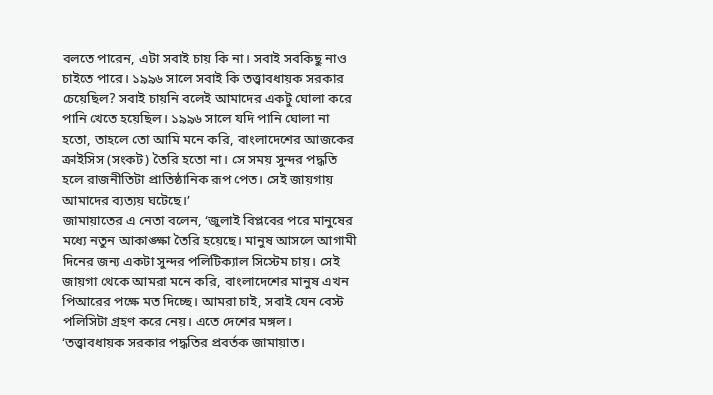বলতে পারেন, এটা সবাই চায় কি না। সবাই সবকিছু নাও চাইতে পারে। ১৯৯৬ সালে সবাই কি তত্ত্বাবধায়ক সরকার চেয়েছিল? সবাই চায়নি বলেই আমাদের একটু ঘোলা করে পানি খেতে হয়েছিল। ১৯৯৬ সালে যদি পানি ঘোলা না হতো, তাহলে তো আমি মনে করি, বাংলাদেশের আজকের ক্রাইসিস (সংকট) তৈরি হতো না। সে সময় সুন্দর পদ্ধতি হলে রাজনীতিটা প্রাতিষ্ঠানিক রূপ পেত। সেই জায়গায় আমাদের ব্যত্যয় ঘটেছে।’
জামায়াতের এ নেতা বলেন, ‘জুলাই বিপ্লবের পরে মানুষের মধ্যে নতুন আকাঙ্ক্ষা তৈরি হয়েছে। মানুষ আসলে আগামী দিনের জন্য একটা সুন্দর পলিটিক্যাল সিস্টেম চায়। সেই জায়গা থেকে আমরা মনে করি, বাংলাদেশের মানুষ এখন পিআরের পক্ষে মত দিচ্ছে। আমরা চাই, সবাই যেন বেস্ট পলিসিটা গ্রহণ করে নেয়। এতে দেশের মঙ্গল।
‘তত্ত্বাবধায়ক সরকার পদ্ধতির প্রবর্তক জামায়াত।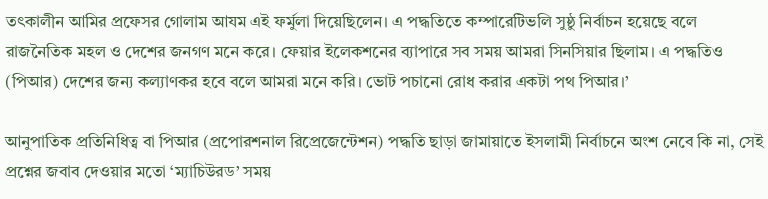তৎকালীন আমির প্রফেসর গোলাম আযম এই ফর্মুলা দিয়েছিলেন। এ পদ্ধতিতে কম্পারেটিভলি সুষ্ঠু নির্বাচন হয়েছে বলে রাজনৈতিক মহল ও দেশের জনগণ মনে করে। ফেয়ার ইলেকশনের ব্যাপারে সব সময় আমরা সিনসিয়ার ছিলাম। এ পদ্ধতিও (পিআর) দেশের জন্য কল্যাণকর হবে বলে আমরা মনে করি। ভোট পচানো রোধ করার একটা পথ পিআর।’

আনুপাতিক প্রতিনিধিত্ব বা পিআর (প্রপোরশনাল রিপ্রেজেন্টেশন) পদ্ধতি ছাড়া জামায়াতে ইসলামী নির্বাচনে অংশ নেবে কি না, সেই প্রশ্নের জবাব দেওয়ার মতো ‘ম্যাচিউরড’ সময়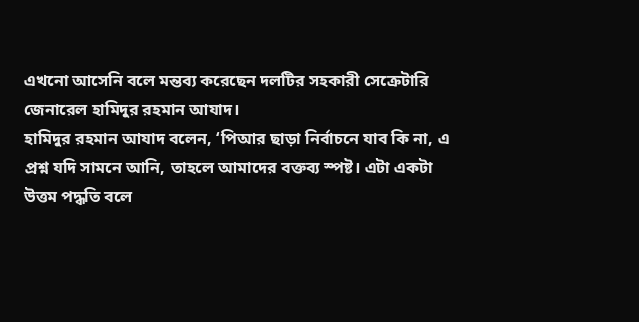এখনো আসেনি বলে মন্তব্য করেছেন দলটির সহকারী সেক্রেটারি জেনারেল হামিদুর রহমান আযাদ।
হামিদুর রহমান আযাদ বলেন, ‘পিআর ছাড়া নির্বাচনে যাব কি না, এ প্রশ্ন যদি সামনে আনি, তাহলে আমাদের বক্তব্য স্পষ্ট। এটা একটা উত্তম পদ্ধতি বলে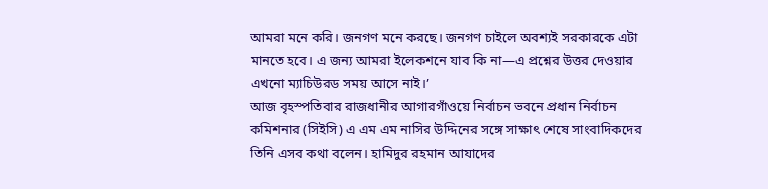আমরা মনে করি। জনগণ মনে করছে। জনগণ চাইলে অবশ্যই সরকারকে এটা মানতে হবে। এ জন্য আমরা ইলেকশনে যাব কি না—এ প্রশ্নের উত্তর দেওয়ার এখনো ম্যাচিউরড সময় আসে নাই।’
আজ বৃহস্পতিবার রাজধানীর আগারগাঁওয়ে নির্বাচন ভবনে প্রধান নির্বাচন কমিশনার (সিইসি) এ এম এম নাসির উদ্দিনের সঙ্গে সাক্ষাৎ শেষে সাংবাদিকদের তিনি এসব কথা বলেন। হামিদুর রহমান আযাদের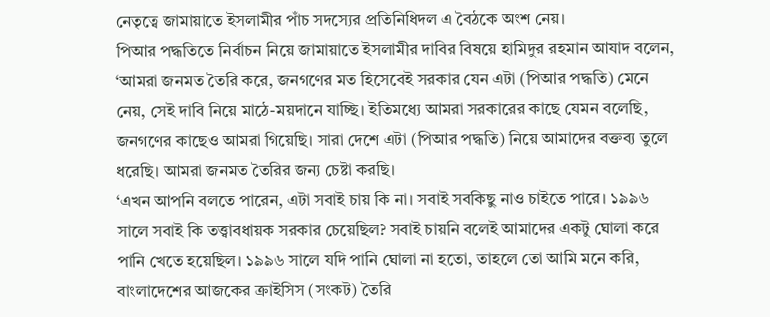নেতৃত্বে জামায়াতে ইসলামীর পাঁচ সদস্যের প্রতিনিধিদল এ বৈঠকে অংশ নেয়।
পিআর পদ্ধতিতে নির্বাচন নিয়ে জামায়াতে ইসলামীর দাবির বিষয়ে হামিদুর রহমান আযাদ বলেন, ‘আমরা জনমত তৈরি করে, জনগণের মত হিসেবেই সরকার যেন এটা (পিআর পদ্ধতি) মেনে নেয়, সেই দাবি নিয়ে মাঠে-ময়দানে যাচ্ছি। ইতিমধ্যে আমরা সরকারের কাছে যেমন বলেছি, জনগণের কাছেও আমরা গিয়েছি। সারা দেশে এটা (পিআর পদ্ধতি) নিয়ে আমাদের বক্তব্য তুলে ধরেছি। আমরা জনমত তৈরির জন্য চেষ্টা করছি।
‘এখন আপনি বলতে পারেন, এটা সবাই চায় কি না। সবাই সবকিছু নাও চাইতে পারে। ১৯৯৬ সালে সবাই কি তত্ত্বাবধায়ক সরকার চেয়েছিল? সবাই চায়নি বলেই আমাদের একটু ঘোলা করে পানি খেতে হয়েছিল। ১৯৯৬ সালে যদি পানি ঘোলা না হতো, তাহলে তো আমি মনে করি, বাংলাদেশের আজকের ক্রাইসিস (সংকট) তৈরি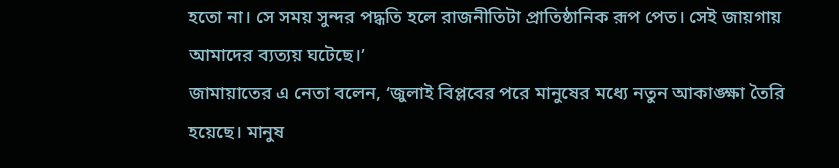হতো না। সে সময় সুন্দর পদ্ধতি হলে রাজনীতিটা প্রাতিষ্ঠানিক রূপ পেত। সেই জায়গায় আমাদের ব্যত্যয় ঘটেছে।’
জামায়াতের এ নেতা বলেন, ‘জুলাই বিপ্লবের পরে মানুষের মধ্যে নতুন আকাঙ্ক্ষা তৈরি হয়েছে। মানুষ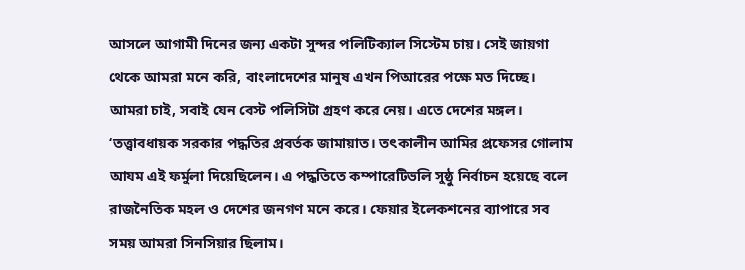আসলে আগামী দিনের জন্য একটা সুন্দর পলিটিক্যাল সিস্টেম চায়। সেই জায়গা থেকে আমরা মনে করি, বাংলাদেশের মানুষ এখন পিআরের পক্ষে মত দিচ্ছে। আমরা চাই, সবাই যেন বেস্ট পলিসিটা গ্রহণ করে নেয়। এতে দেশের মঙ্গল।
‘তত্ত্বাবধায়ক সরকার পদ্ধতির প্রবর্তক জামায়াত। তৎকালীন আমির প্রফেসর গোলাম আযম এই ফর্মুলা দিয়েছিলেন। এ পদ্ধতিতে কম্পারেটিভলি সুষ্ঠু নির্বাচন হয়েছে বলে রাজনৈতিক মহল ও দেশের জনগণ মনে করে। ফেয়ার ইলেকশনের ব্যাপারে সব সময় আমরা সিনসিয়ার ছিলাম।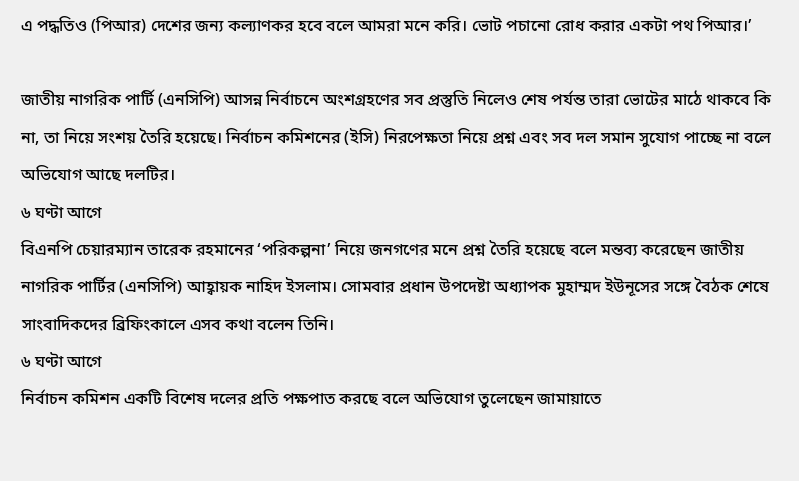এ পদ্ধতিও (পিআর) দেশের জন্য কল্যাণকর হবে বলে আমরা মনে করি। ভোট পচানো রোধ করার একটা পথ পিআর।’

জাতীয় নাগরিক পার্টি (এনসিপি) আসন্ন নির্বাচনে অংশগ্রহণের সব প্রস্তুতি নিলেও শেষ পর্যন্ত তারা ভোটের মাঠে থাকবে কি না, তা নিয়ে সংশয় তৈরি হয়েছে। নির্বাচন কমিশনের (ইসি) নিরপেক্ষতা নিয়ে প্রশ্ন এবং সব দল সমান সুযোগ পাচ্ছে না বলে অভিযোগ আছে দলটির।
৬ ঘণ্টা আগে
বিএনপি চেয়ারম্যান তারেক রহমানের ‘পরিকল্পনা’ নিয়ে জনগণের মনে প্রশ্ন তৈরি হয়েছে বলে মন্তব্য করেছেন জাতীয় নাগরিক পার্টির (এনসিপি) আহ্বায়ক নাহিদ ইসলাম। সোমবার প্রধান উপদেষ্টা অধ্যাপক মুহাম্মদ ইউনূসের সঙ্গে বৈঠক শেষে সাংবাদিকদের ব্রিফিংকালে এসব কথা বলেন তিনি।
৬ ঘণ্টা আগে
নির্বাচন কমিশন একটি বিশেষ দলের প্রতি পক্ষপাত করছে বলে অভিযোগ তুলেছেন জামায়াতে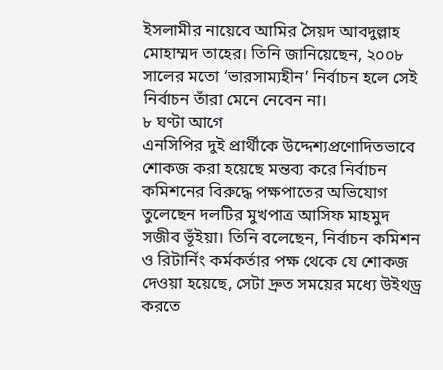ইসলামীর নায়েবে আমির সৈয়দ আবদুল্লাহ মোহাম্মদ তাহের। তিনি জানিয়েছেন, ২০০৮ সালের মতো ‘ভারসাম্যহীন’ নির্বাচন হলে সেই নির্বাচন তাঁরা মেনে নেবেন না।
৮ ঘণ্টা আগে
এনসিপির দুই প্রার্থীকে উদ্দেশ্যপ্রণোদিতভাবে শোকজ করা হয়েছে মন্তব্য করে নির্বাচন কমিশনের বিরুদ্ধে পক্ষপাতের অভিযোগ তুলেছেন দলটির মুখপাত্র আসিফ মাহমুদ সজীব ভূঁইয়া। তিনি বলেছেন, নির্বাচন কমিশন ও রিটার্নিং কর্মকর্তার পক্ষ থেকে যে শোকজ দেওয়া হয়েছে, সেটা দ্রুত সময়ের মধ্যে উইথড্র করতে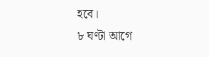হবে।
৮ ঘণ্টা আগে